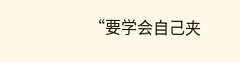“要学会自己夹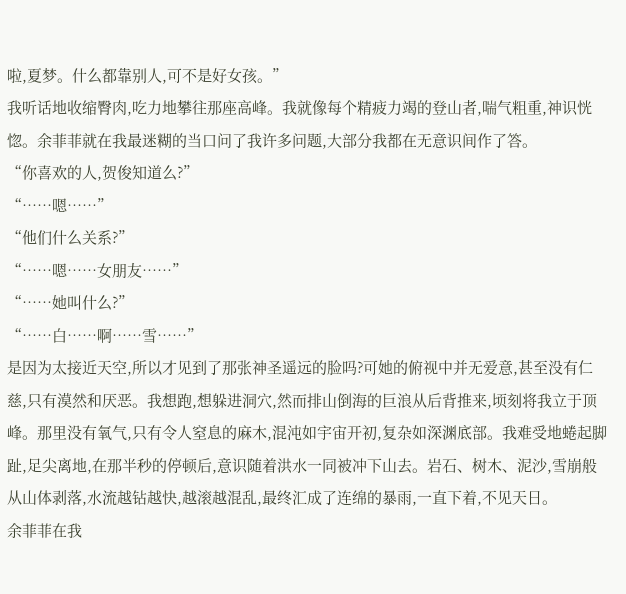啦,夏梦。什么都靠别人,可不是好女孩。”
我听话地收缩臀肉,吃力地攀往那座高峰。我就像每个精疲力竭的登山者,喘气粗重,神识恍惚。余菲菲就在我最迷糊的当口问了我许多问题,大部分我都在无意识间作了答。
“你喜欢的人,贺俊知道么?”
“……嗯……”
“他们什么关系?”
“……嗯……女朋友……”
“……她叫什么?”
“……白……啊……雪……”
是因为太接近天空,所以才见到了那张神圣遥远的脸吗?可她的俯视中并无爱意,甚至没有仁慈,只有漠然和厌恶。我想跑,想躲进洞穴,然而排山倒海的巨浪从后背推来,顷刻将我立于顶峰。那里没有氧气,只有令人窒息的麻木,混沌如宇宙开初,复杂如深渊底部。我难受地蜷起脚趾,足尖离地,在那半秒的停顿后,意识随着洪水一同被冲下山去。岩石、树木、泥沙,雪崩般从山体剥落,水流越钻越快,越滚越混乱,最终汇成了连绵的暴雨,一直下着,不见天日。
余菲菲在我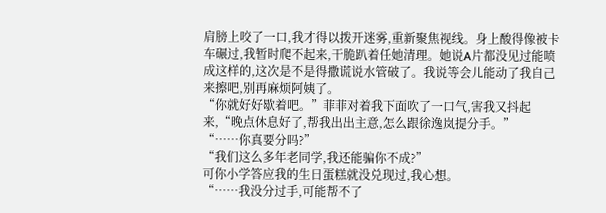肩膀上咬了一口,我才得以拨开迷雾,重新聚焦视线。身上酸得像被卡车碾过,我暂时爬不起来,干脆趴着任她清理。她说A片都没见过能喷成这样的,这次是不是得撒谎说水管破了。我说等会儿能动了我自己来擦吧,别再麻烦阿姨了。
“你就好好歇着吧。”菲菲对着我下面吹了一口气,害我又抖起来,“晚点休息好了,帮我出出主意,怎么跟徐逸岚提分手。”
“……你真要分吗?”
“我们这么多年老同学,我还能骗你不成?”
可你小学答应我的生日蛋糕就没兑现过,我心想。
“……我没分过手,可能帮不了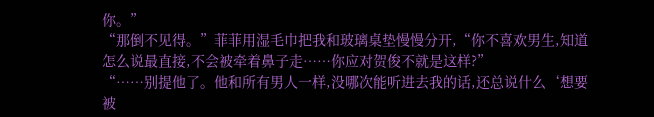你。”
“那倒不见得。”菲菲用湿毛巾把我和玻璃桌垫慢慢分开,“你不喜欢男生,知道怎么说最直接,不会被牵着鼻子走……你应对贺俊不就是这样?”
“……别提他了。他和所有男人一样,没哪次能听进去我的话,还总说什么‘想要被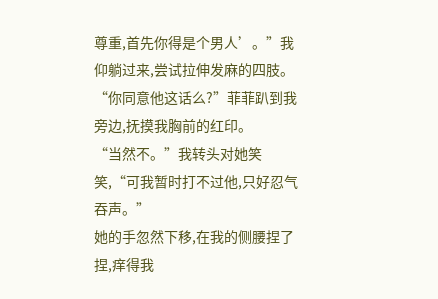尊重,首先你得是个男人’。”我仰躺过来,尝试拉伸发麻的四肢。
“你同意他这话么?”菲菲趴到我旁边,抚摸我胸前的红印。
“当然不。”我转头对她笑笑,“可我暂时打不过他,只好忍气吞声。”
她的手忽然下移,在我的侧腰捏了捏,痒得我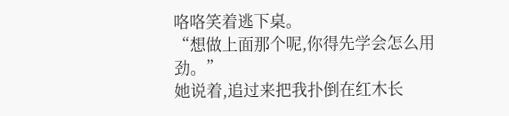咯咯笑着逃下桌。
“想做上面那个呢,你得先学会怎么用劲。”
她说着,追过来把我扑倒在红木长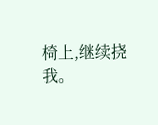椅上,继续挠我。